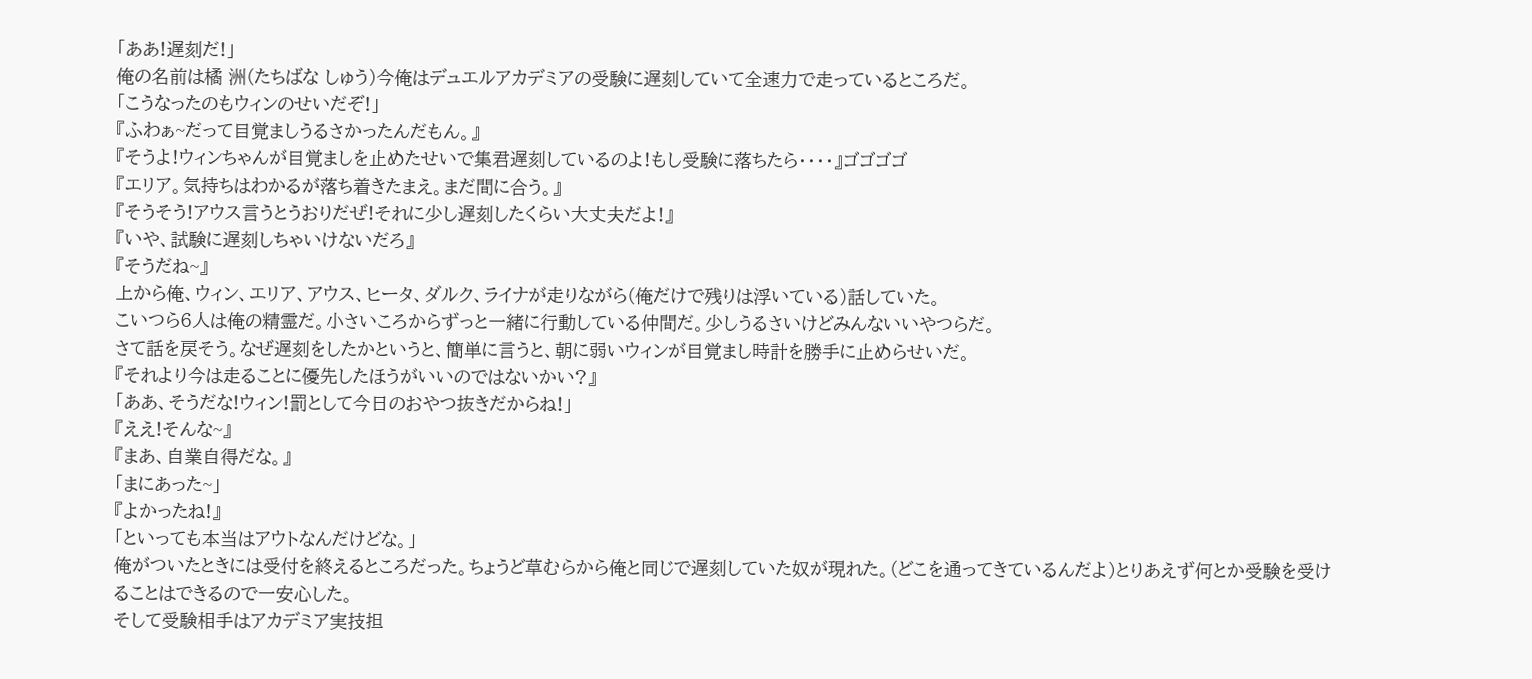「ああ!遅刻だ!」
俺の名前は橘 洲(たちばな しゅう)今俺はデュエルアカデミアの受験に遅刻していて全速力で走っているところだ。
「こうなったのもウィンのせいだぞ!」
『ふわぁ~だって目覚ましうるさかったんだもん。』
『そうよ!ウィンちゃんが目覚ましを止めたせいで集君遅刻しているのよ!もし受験に落ちたら・・・・』ゴゴゴゴ
『エリア。気持ちはわかるが落ち着きたまえ。まだ間に合う。』
『そうそう!アウス言うとうおりだぜ!それに少し遅刻したくらい大丈夫だよ!』
『いや、試験に遅刻しちゃいけないだろ』
『そうだね~』
上から俺、ウィン、エリア、アウス、ヒータ、ダルク、ライナが走りながら(俺だけで残りは浮いている)話していた。
こいつら6人は俺の精霊だ。小さいころからずっと一緒に行動している仲間だ。少しうるさいけどみんないいやつらだ。
さて話を戻そう。なぜ遅刻をしたかというと、簡単に言うと、朝に弱いウィンが目覚まし時計を勝手に止めらせいだ。
『それより今は走ることに優先したほうがいいのではないかい?』
「ああ、そうだな!ウィン!罰として今日のおやつ抜きだからね!」
『ええ!そんな~』
『まあ、自業自得だな。』
「まにあった~」
『よかったね!』
「といっても本当はアウトなんだけどな。」
俺がついたときには受付を終えるところだった。ちょうど草むらから俺と同じで遅刻していた奴が現れた。(どこを通ってきているんだよ)とりあえず何とか受験を受けることはできるので一安心した。
そして受験相手はアカデミア実技担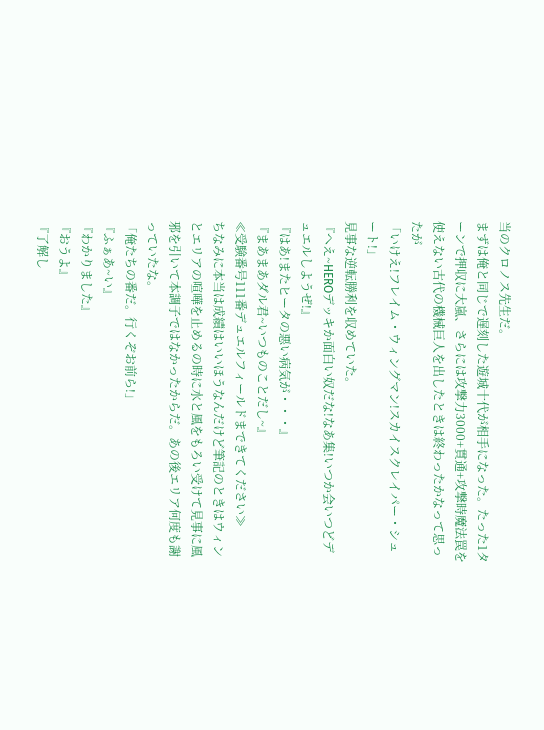当のクロノス先生だ。
まずは俺と同じで遅刻した遊城十代が相手になった。たった1ターンで押収に大嵐、さらには攻撃力3000+貫通+攻撃時魔法罠を使えない古代の機械巨人を出したときは終わったかなって思ったが
「いけえ!フレイム・ウィングマン!スカイスクレイパー・シュート!」
見事な逆転勝利を収めていた。
『へえ~HEROデッキか面白い奴だな!なあ集!いつか会いつどデュエルしようぜ!』
『はあ!またヒータの悪い病気が・・・』
『まあまあダル君~いつものことだし~』
≪受験番号111番デュエルフィールドまできてください≫
ちなみに本当は成績はいいほうなんだけど筆記のときはウィンとエリアの喧嘩を止めるの時に水と風をもろい受けて見事に風邪を引いて本調子ではなかったからだ。あの後エリア何度も謝っていたな。
「俺たちの番だ。行くぞお前ら!」
『ふぁあ~い』
『わかりました』
『おうよ』
『了解し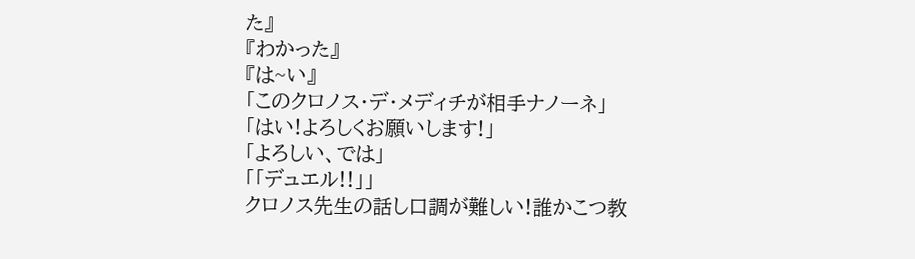た』
『わかった』
『は~い』
「このクロノス・デ・メディチが相手ナノーネ」
「はい!よろしくお願いします!」
「よろしい、では」
「「デュエル!!」」
クロノス先生の話し口調が難しい!誰かこつ教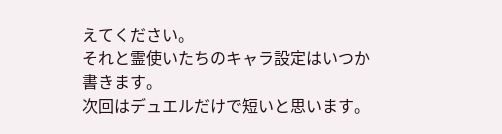えてください。
それと霊使いたちのキャラ設定はいつか書きます。
次回はデュエルだけで短いと思います。